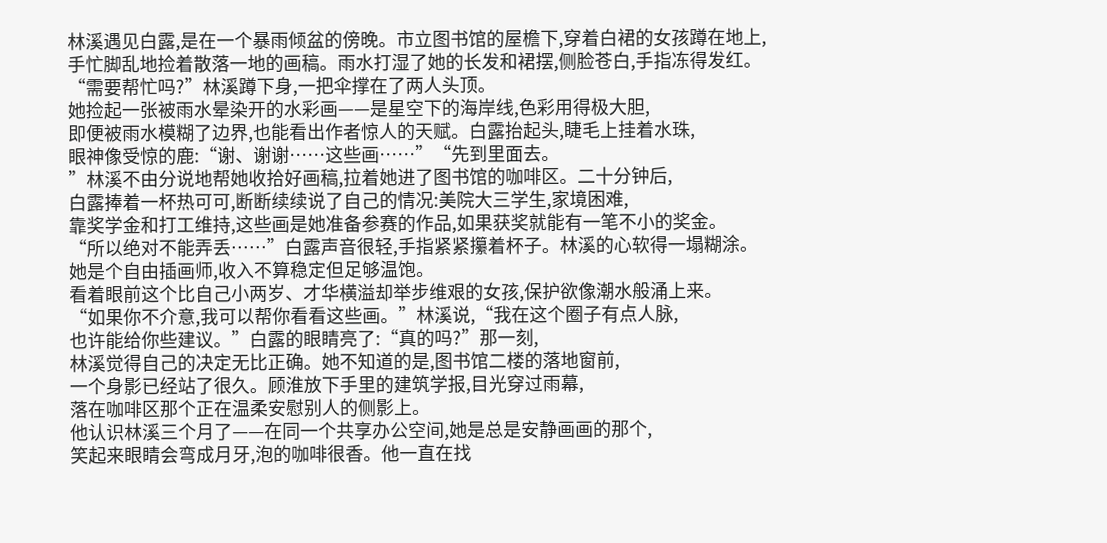林溪遇见白露,是在一个暴雨倾盆的傍晚。市立图书馆的屋檐下,穿着白裙的女孩蹲在地上,
手忙脚乱地捡着散落一地的画稿。雨水打湿了她的长发和裙摆,侧脸苍白,手指冻得发红。
“需要帮忙吗?”林溪蹲下身,一把伞撑在了两人头顶。
她捡起一张被雨水晕染开的水彩画——是星空下的海岸线,色彩用得极大胆,
即便被雨水模糊了边界,也能看出作者惊人的天赋。白露抬起头,睫毛上挂着水珠,
眼神像受惊的鹿:“谢、谢谢……这些画……”“先到里面去。
”林溪不由分说地帮她收拾好画稿,拉着她进了图书馆的咖啡区。二十分钟后,
白露捧着一杯热可可,断断续续说了自己的情况:美院大三学生,家境困难,
靠奖学金和打工维持,这些画是她准备参赛的作品,如果获奖就能有一笔不小的奖金。
“所以绝对不能弄丢……”白露声音很轻,手指紧紧攥着杯子。林溪的心软得一塌糊涂。
她是个自由插画师,收入不算稳定但足够温饱。
看着眼前这个比自己小两岁、才华横溢却举步维艰的女孩,保护欲像潮水般涌上来。
“如果你不介意,我可以帮你看看这些画。”林溪说,“我在这个圈子有点人脉,
也许能给你些建议。”白露的眼睛亮了:“真的吗?”那一刻,
林溪觉得自己的决定无比正确。她不知道的是,图书馆二楼的落地窗前,
一个身影已经站了很久。顾淮放下手里的建筑学报,目光穿过雨幕,
落在咖啡区那个正在温柔安慰别人的侧影上。
他认识林溪三个月了——在同一个共享办公空间,她是总是安静画画的那个,
笑起来眼睛会弯成月牙,泡的咖啡很香。他一直在找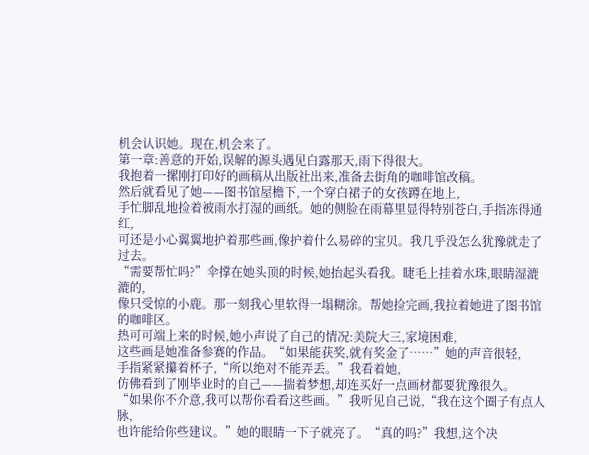机会认识她。现在,机会来了。
第一章:善意的开始,误解的源头遇见白露那天,雨下得很大。
我抱着一摞刚打印好的画稿从出版社出来,准备去街角的咖啡馆改稿。
然后就看见了她——图书馆屋檐下,一个穿白裙子的女孩蹲在地上,
手忙脚乱地捡着被雨水打湿的画纸。她的侧脸在雨幕里显得特别苍白,手指冻得通红,
可还是小心翼翼地护着那些画,像护着什么易碎的宝贝。我几乎没怎么犹豫就走了过去。
“需要帮忙吗?”伞撑在她头顶的时候,她抬起头看我。睫毛上挂着水珠,眼睛湿漉漉的,
像只受惊的小鹿。那一刻我心里软得一塌糊涂。帮她捡完画,我拉着她进了图书馆的咖啡区。
热可可端上来的时候,她小声说了自己的情况:美院大三,家境困难,
这些画是她准备参赛的作品。“如果能获奖,就有奖金了……”她的声音很轻,
手指紧紧攥着杯子,“所以绝对不能弄丢。”我看着她,
仿佛看到了刚毕业时的自己——揣着梦想,却连买好一点画材都要犹豫很久。
“如果你不介意,我可以帮你看看这些画。”我听见自己说,“我在这个圈子有点人脉,
也许能给你些建议。”她的眼睛一下子就亮了。“真的吗?”我想,这个决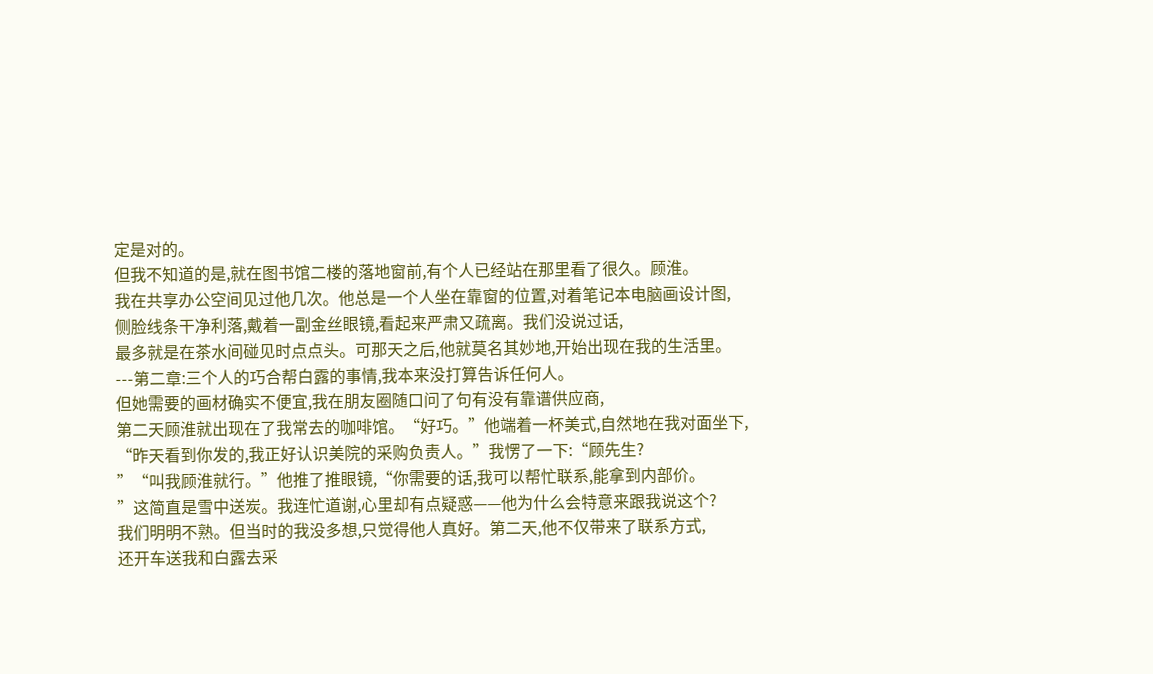定是对的。
但我不知道的是,就在图书馆二楼的落地窗前,有个人已经站在那里看了很久。顾淮。
我在共享办公空间见过他几次。他总是一个人坐在靠窗的位置,对着笔记本电脑画设计图,
侧脸线条干净利落,戴着一副金丝眼镜,看起来严肃又疏离。我们没说过话,
最多就是在茶水间碰见时点点头。可那天之后,他就莫名其妙地,开始出现在我的生活里。
---第二章:三个人的巧合帮白露的事情,我本来没打算告诉任何人。
但她需要的画材确实不便宜,我在朋友圈随口问了句有没有靠谱供应商,
第二天顾淮就出现在了我常去的咖啡馆。“好巧。”他端着一杯美式,自然地在我对面坐下,
“昨天看到你发的,我正好认识美院的采购负责人。”我愣了一下:“顾先生?
”“叫我顾淮就行。”他推了推眼镜,“你需要的话,我可以帮忙联系,能拿到内部价。
”这简直是雪中送炭。我连忙道谢,心里却有点疑惑——他为什么会特意来跟我说这个?
我们明明不熟。但当时的我没多想,只觉得他人真好。第二天,他不仅带来了联系方式,
还开车送我和白露去采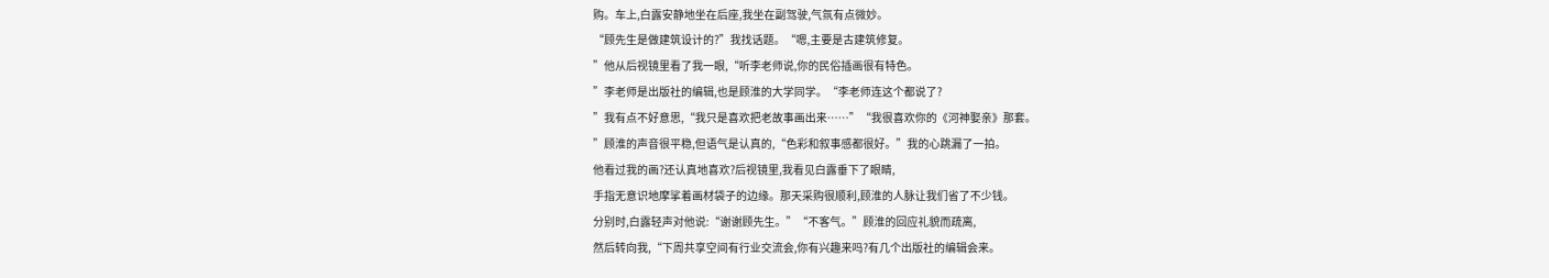购。车上,白露安静地坐在后座,我坐在副驾驶,气氛有点微妙。
“顾先生是做建筑设计的?”我找话题。“嗯,主要是古建筑修复。
”他从后视镜里看了我一眼,“听李老师说,你的民俗插画很有特色。
”李老师是出版社的编辑,也是顾淮的大学同学。“李老师连这个都说了?
”我有点不好意思,“我只是喜欢把老故事画出来……”“我很喜欢你的《河神娶亲》那套。
”顾淮的声音很平稳,但语气是认真的,“色彩和叙事感都很好。”我的心跳漏了一拍。
他看过我的画?还认真地喜欢?后视镜里,我看见白露垂下了眼睛,
手指无意识地摩挲着画材袋子的边缘。那天采购很顺利,顾淮的人脉让我们省了不少钱。
分别时,白露轻声对他说:“谢谢顾先生。”“不客气。”顾淮的回应礼貌而疏离,
然后转向我,“下周共享空间有行业交流会,你有兴趣来吗?有几个出版社的编辑会来。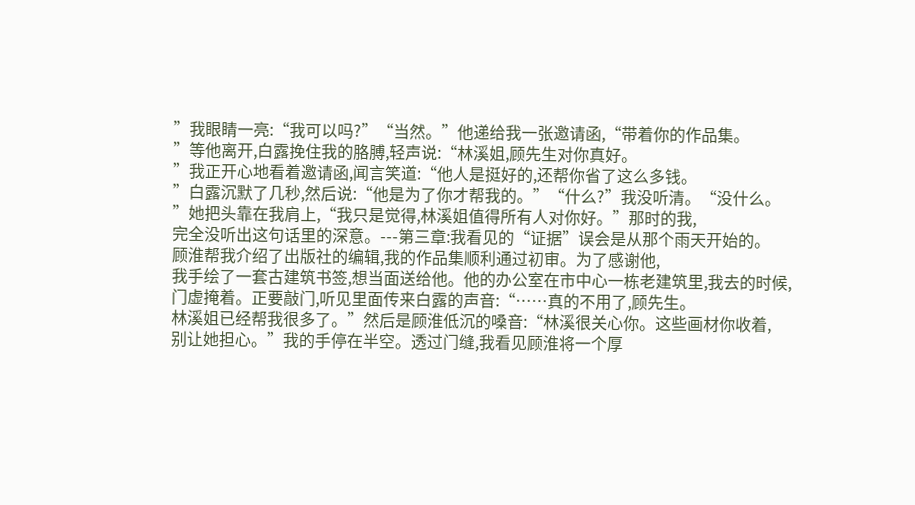”我眼睛一亮:“我可以吗?”“当然。”他递给我一张邀请函,“带着你的作品集。
”等他离开,白露挽住我的胳膊,轻声说:“林溪姐,顾先生对你真好。
”我正开心地看着邀请函,闻言笑道:“他人是挺好的,还帮你省了这么多钱。
”白露沉默了几秒,然后说:“他是为了你才帮我的。”“什么?”我没听清。“没什么。
”她把头靠在我肩上,“我只是觉得,林溪姐值得所有人对你好。”那时的我,
完全没听出这句话里的深意。---第三章:我看见的“证据”误会是从那个雨天开始的。
顾淮帮我介绍了出版社的编辑,我的作品集顺利通过初审。为了感谢他,
我手绘了一套古建筑书签,想当面送给他。他的办公室在市中心一栋老建筑里,我去的时候,
门虚掩着。正要敲门,听见里面传来白露的声音:“……真的不用了,顾先生。
林溪姐已经帮我很多了。”然后是顾淮低沉的嗓音:“林溪很关心你。这些画材你收着,
别让她担心。”我的手停在半空。透过门缝,我看见顾淮将一个厚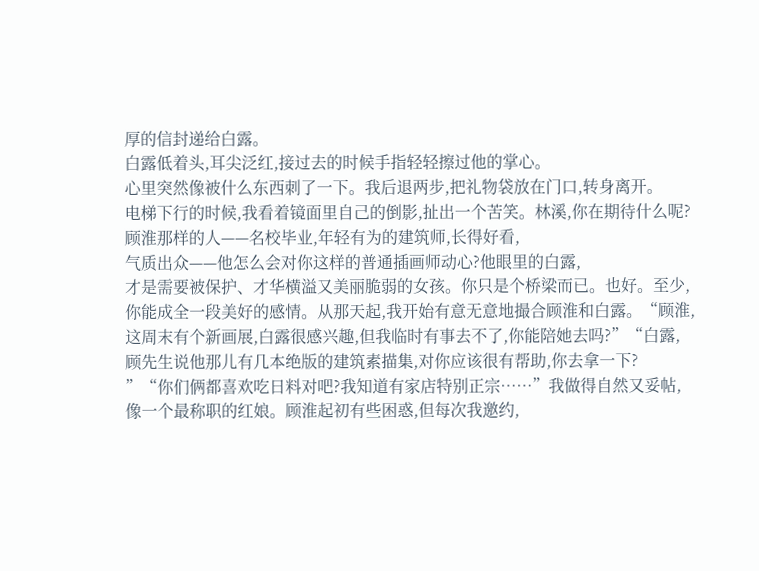厚的信封递给白露。
白露低着头,耳尖泛红,接过去的时候手指轻轻擦过他的掌心。
心里突然像被什么东西刺了一下。我后退两步,把礼物袋放在门口,转身离开。
电梯下行的时候,我看着镜面里自己的倒影,扯出一个苦笑。林溪,你在期待什么呢?
顾淮那样的人——名校毕业,年轻有为的建筑师,长得好看,
气质出众——他怎么会对你这样的普通插画师动心?他眼里的白露,
才是需要被保护、才华横溢又美丽脆弱的女孩。你只是个桥梁而已。也好。至少,
你能成全一段美好的感情。从那天起,我开始有意无意地撮合顾淮和白露。“顾淮,
这周末有个新画展,白露很感兴趣,但我临时有事去不了,你能陪她去吗?”“白露,
顾先生说他那儿有几本绝版的建筑素描集,对你应该很有帮助,你去拿一下?
”“你们俩都喜欢吃日料对吧?我知道有家店特别正宗……”我做得自然又妥帖,
像一个最称职的红娘。顾淮起初有些困惑,但每次我邀约,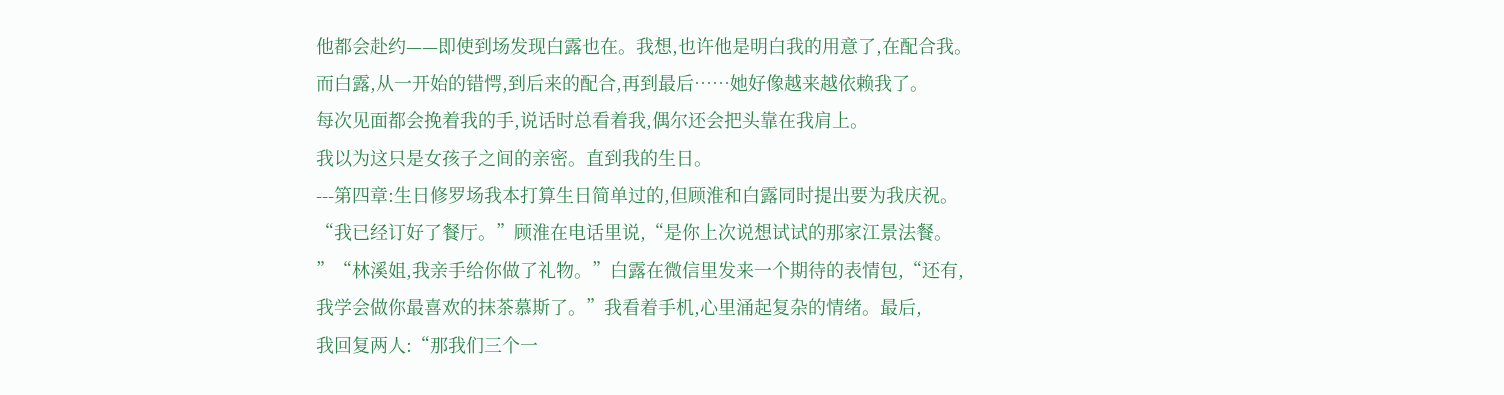他都会赴约——即使到场发现白露也在。我想,也许他是明白我的用意了,在配合我。
而白露,从一开始的错愕,到后来的配合,再到最后……她好像越来越依赖我了。
每次见面都会挽着我的手,说话时总看着我,偶尔还会把头靠在我肩上。
我以为这只是女孩子之间的亲密。直到我的生日。
---第四章:生日修罗场我本打算生日简单过的,但顾淮和白露同时提出要为我庆祝。
“我已经订好了餐厅。”顾淮在电话里说,“是你上次说想试试的那家江景法餐。
”“林溪姐,我亲手给你做了礼物。”白露在微信里发来一个期待的表情包,“还有,
我学会做你最喜欢的抹茶慕斯了。”我看着手机,心里涌起复杂的情绪。最后,
我回复两人:“那我们三个一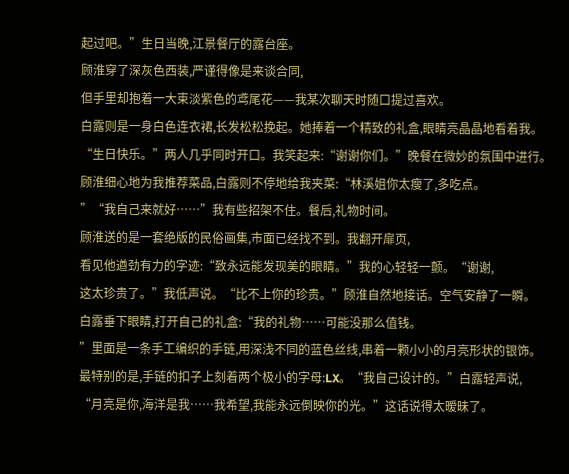起过吧。”生日当晚,江景餐厅的露台座。
顾淮穿了深灰色西装,严谨得像是来谈合同,
但手里却抱着一大束淡紫色的鸢尾花——我某次聊天时随口提过喜欢。
白露则是一身白色连衣裙,长发松松挽起。她捧着一个精致的礼盒,眼睛亮晶晶地看着我。
“生日快乐。”两人几乎同时开口。我笑起来:“谢谢你们。”晚餐在微妙的氛围中进行。
顾淮细心地为我推荐菜品,白露则不停地给我夹菜:“林溪姐你太瘦了,多吃点。
”“我自己来就好……”我有些招架不住。餐后,礼物时间。
顾淮送的是一套绝版的民俗画集,市面已经找不到。我翻开扉页,
看见他遒劲有力的字迹:“致永远能发现美的眼睛。”我的心轻轻一颤。“谢谢,
这太珍贵了。”我低声说。“比不上你的珍贵。”顾淮自然地接话。空气安静了一瞬。
白露垂下眼睛,打开自己的礼盒:“我的礼物……可能没那么值钱。
”里面是一条手工编织的手链,用深浅不同的蓝色丝线,串着一颗小小的月亮形状的银饰。
最特别的是,手链的扣子上刻着两个极小的字母:LX。“我自己设计的。”白露轻声说,
“月亮是你,海洋是我……我希望,我能永远倒映你的光。”这话说得太暧昧了。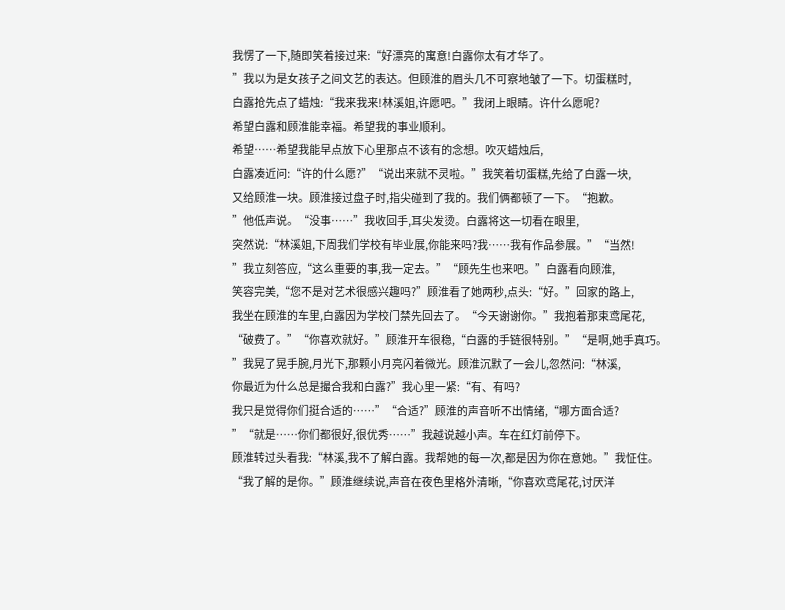我愣了一下,随即笑着接过来:“好漂亮的寓意!白露你太有才华了。
”我以为是女孩子之间文艺的表达。但顾淮的眉头几不可察地皱了一下。切蛋糕时,
白露抢先点了蜡烛:“我来我来!林溪姐,许愿吧。”我闭上眼睛。许什么愿呢?
希望白露和顾淮能幸福。希望我的事业顺利。
希望……希望我能早点放下心里那点不该有的念想。吹灭蜡烛后,
白露凑近问:“许的什么愿?”“说出来就不灵啦。”我笑着切蛋糕,先给了白露一块,
又给顾淮一块。顾淮接过盘子时,指尖碰到了我的。我们俩都顿了一下。“抱歉。
”他低声说。“没事……”我收回手,耳尖发烫。白露将这一切看在眼里,
突然说:“林溪姐,下周我们学校有毕业展,你能来吗?我……我有作品参展。”“当然!
”我立刻答应,“这么重要的事,我一定去。”“顾先生也来吧。”白露看向顾淮,
笑容完美,“您不是对艺术很感兴趣吗?”顾淮看了她两秒,点头:“好。”回家的路上,
我坐在顾淮的车里,白露因为学校门禁先回去了。“今天谢谢你。”我抱着那束鸢尾花,
“破费了。”“你喜欢就好。”顾淮开车很稳,“白露的手链很特别。”“是啊,她手真巧。
”我晃了晃手腕,月光下,那颗小月亮闪着微光。顾淮沉默了一会儿,忽然问:“林溪,
你最近为什么总是撮合我和白露?”我心里一紧:“有、有吗?
我只是觉得你们挺合适的……”“合适?”顾淮的声音听不出情绪,“哪方面合适?
”“就是……你们都很好,很优秀……”我越说越小声。车在红灯前停下。
顾淮转过头看我:“林溪,我不了解白露。我帮她的每一次,都是因为你在意她。”我怔住。
“我了解的是你。”顾淮继续说,声音在夜色里格外清晰,“你喜欢鸢尾花,讨厌洋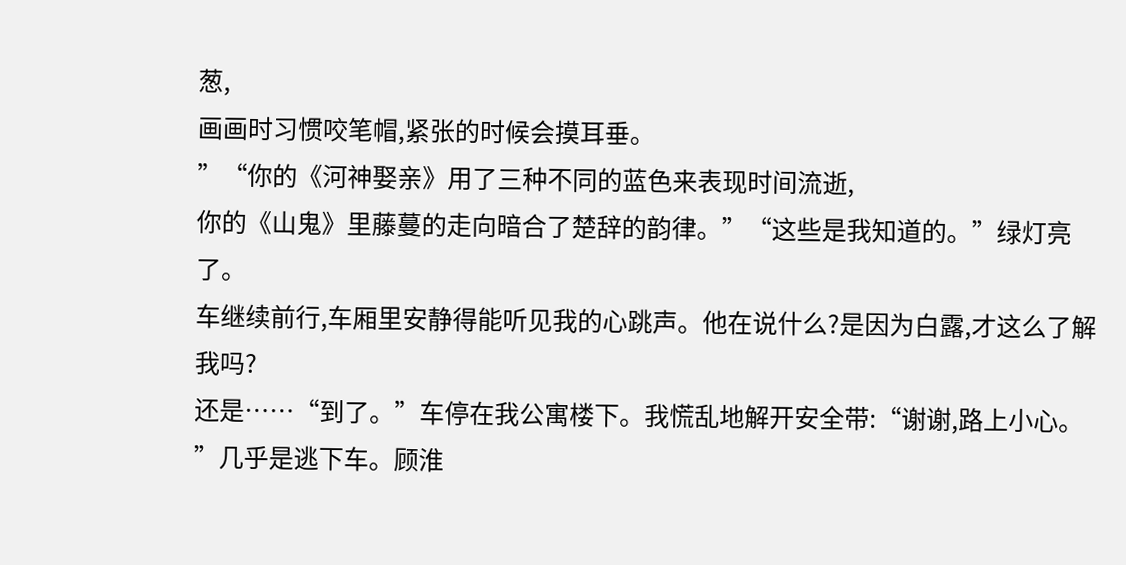葱,
画画时习惯咬笔帽,紧张的时候会摸耳垂。
”“你的《河神娶亲》用了三种不同的蓝色来表现时间流逝,
你的《山鬼》里藤蔓的走向暗合了楚辞的韵律。”“这些是我知道的。”绿灯亮了。
车继续前行,车厢里安静得能听见我的心跳声。他在说什么?是因为白露,才这么了解我吗?
还是……“到了。”车停在我公寓楼下。我慌乱地解开安全带:“谢谢,路上小心。
”几乎是逃下车。顾淮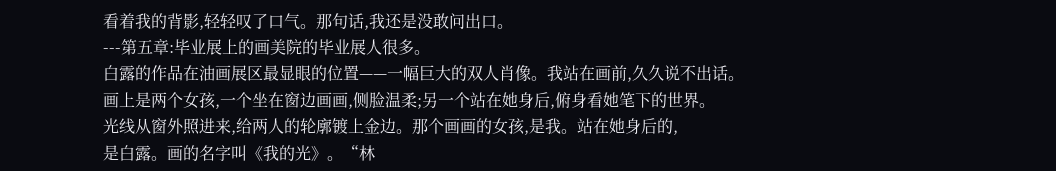看着我的背影,轻轻叹了口气。那句话,我还是没敢问出口。
---第五章:毕业展上的画美院的毕业展人很多。
白露的作品在油画展区最显眼的位置——一幅巨大的双人肖像。我站在画前,久久说不出话。
画上是两个女孩,一个坐在窗边画画,侧脸温柔;另一个站在她身后,俯身看她笔下的世界。
光线从窗外照进来,给两人的轮廓镀上金边。那个画画的女孩,是我。站在她身后的,
是白露。画的名字叫《我的光》。“林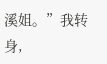溪姐。”我转身,